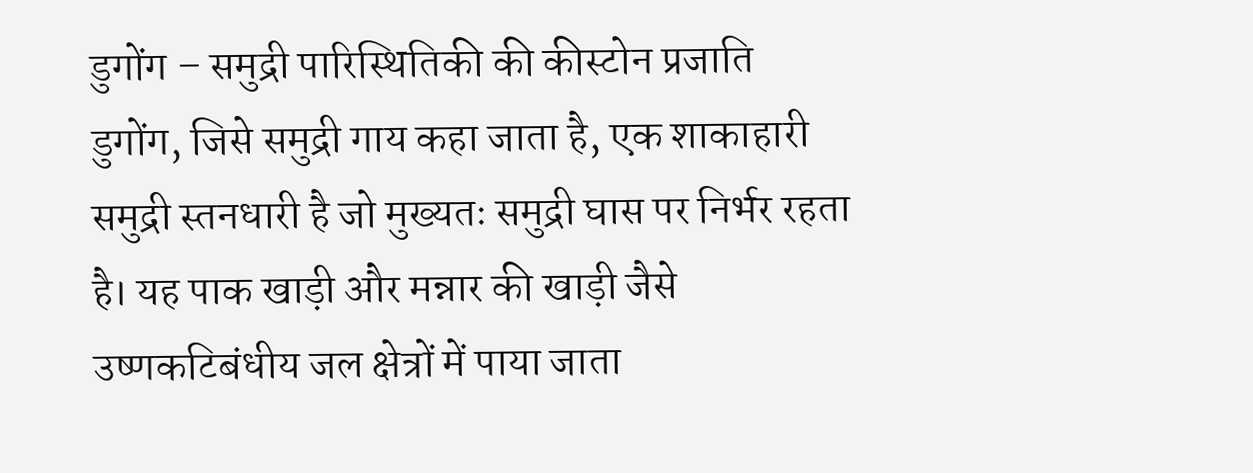डुगोंग – समुद्री पारिस्थितिकी की कीस्टोन प्रजाति
डुगोंग, जिसे समुद्री गाय कहा जाता है, एक शाकाहारी समुद्री स्तनधारी है जो मुख्यतः समुद्री घास पर निर्भर रहता है। यह पाक खाड़ी और मन्नार की खाड़ी जैसे उष्णकटिबंधीय जल क्षेत्रों में पाया जाता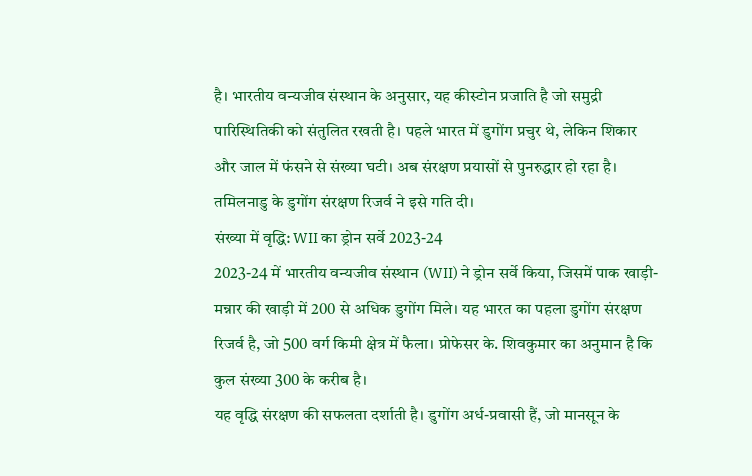है। भारतीय वन्यजीव संस्थान के अनुसार, यह कीस्टोन प्रजाति है जो समुद्री पारिस्थितिकी को संतुलित रखती है। पहले भारत में डुगोंग प्रचुर थे, लेकिन शिकार और जाल में फंसने से संख्या घटी। अब संरक्षण प्रयासों से पुनरुद्धार हो रहा है। तमिलनाडु के डुगोंग संरक्षण रिजर्व ने इसे गति दी।
संख्या में वृद्धि: WII का ड्रोन सर्वे 2023-24
2023-24 में भारतीय वन्यजीव संस्थान (WII) ने ड्रोन सर्वे किया, जिसमें पाक खाड़ी-मन्नार की खाड़ी में 200 से अधिक डुगोंग मिले। यह भारत का पहला डुगोंग संरक्षण रिजर्व है, जो 500 वर्ग किमी क्षेत्र में फैला। प्रोफेसर के. शिवकुमार का अनुमान है कि कुल संख्या 300 के करीब है।
यह वृद्धि संरक्षण की सफलता दर्शाती है। डुगोंग अर्ध-प्रवासी हैं, जो मानसून के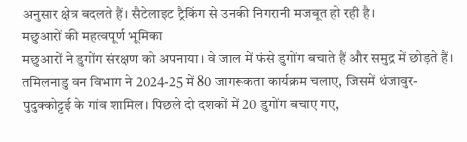अनुसार क्षेत्र बदलते हैं। सैटेलाइट ट्रैकिंग से उनकी निगरानी मजबूत हो रही है।
मछुआरों की महत्वपूर्ण भूमिका
मछुआरों ने डुगोंग संरक्षण को अपनाया। वे जाल में फंसे डुगोंग बचाते हैं और समुद्र में छोड़ते हैं। तमिलनाडु वन विभाग ने 2024-25 में 80 जागरूकता कार्यक्रम चलाए, जिसमें थंजावुर-पुदुक्कोट्टई के गांव शामिल। पिछले दो दशकों में 20 डुगोंग बचाए गए,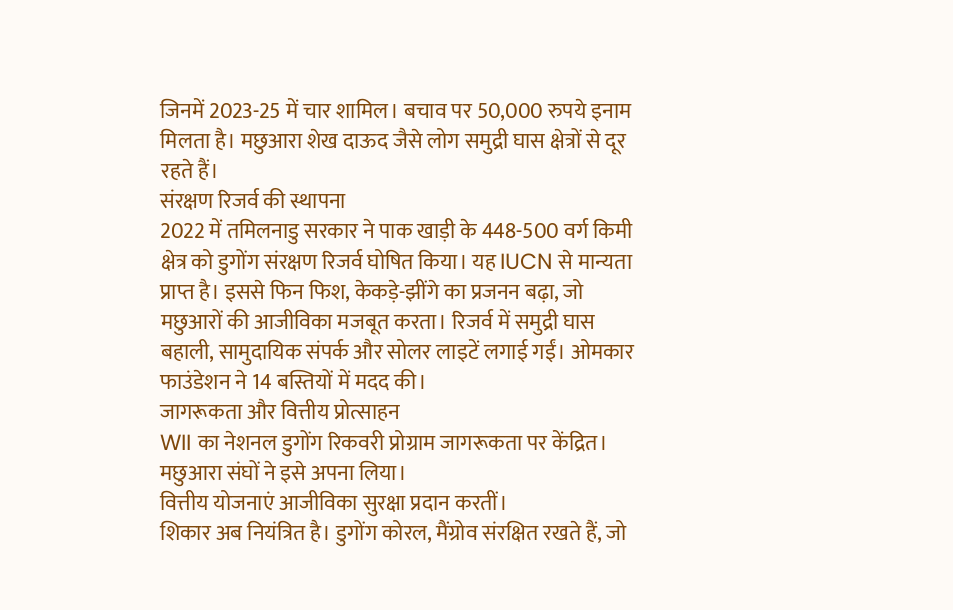जिनमें 2023-25 में चार शामिल। बचाव पर 50,000 रुपये इनाम मिलता है। मछुआरा शेख दाऊद जैसे लोग समुद्री घास क्षेत्रों से दूर रहते हैं।
संरक्षण रिजर्व की स्थापना
2022 में तमिलनाडु सरकार ने पाक खाड़ी के 448-500 वर्ग किमी क्षेत्र को डुगोंग संरक्षण रिजर्व घोषित किया। यह IUCN से मान्यता प्राप्त है। इससे फिन फिश, केकड़े-झींगे का प्रजनन बढ़ा, जो मछुआरों की आजीविका मजबूत करता। रिजर्व में समुद्री घास बहाली, सामुदायिक संपर्क और सोलर लाइटें लगाई गईं। ओमकार फाउंडेशन ने 14 बस्तियों में मदद की।
जागरूकता और वित्तीय प्रोत्साहन
WII का नेशनल डुगोंग रिकवरी प्रोग्राम जागरूकता पर केंद्रित। मछुआरा संघों ने इसे अपना लिया।
वित्तीय योजनाएं आजीविका सुरक्षा प्रदान करतीं।
शिकार अब नियंत्रित है। डुगोंग कोरल, मैंग्रोव संरक्षित रखते हैं, जो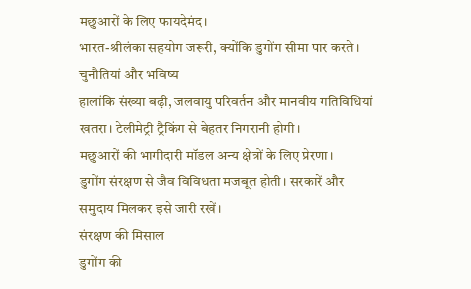मछुआरों के लिए फायदेमंद।
भारत-श्रीलंका सहयोग जरूरी, क्योंकि डुगोंग सीमा पार करते।
चुनौतियां और भविष्य
हालांकि संख्या बढ़ी, जलवायु परिवर्तन और मानवीय गतिविधियां खतरा। टेलीमेट्री ट्रैकिंग से बेहतर निगरानी होगी।
मछुआरों की भागीदारी मॉडल अन्य क्षेत्रों के लिए प्रेरणा।
डुगोंग संरक्षण से जैव विविधता मजबूत होती। सरकारें और समुदाय मिलकर इसे जारी रखें।
संरक्षण की मिसाल
डुगोंग की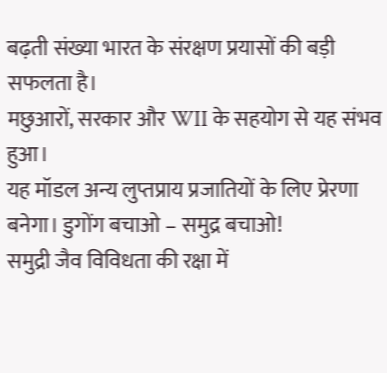बढ़ती संख्या भारत के संरक्षण प्रयासों की बड़ी सफलता है।
मछुआरों, सरकार और WII के सहयोग से यह संभव हुआ।
यह मॉडल अन्य लुप्तप्राय प्रजातियों के लिए प्रेरणा बनेगा। डुगोंग बचाओ – समुद्र बचाओ!
समुद्री जैव विविधता की रक्षा में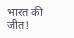भारत की जीत!